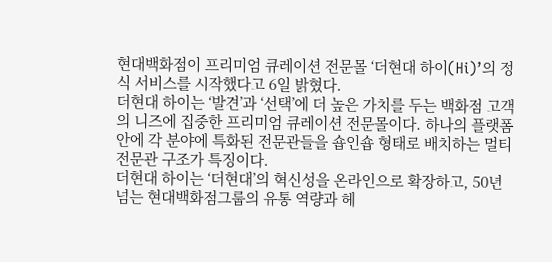현대백화점이 프리미엄 큐레이션 전문몰 ‘더현대 하이(Hi)’의 정식 서비스를 시작했다고 6일 밝혔다.
더현대 하이는 ‘발견’과 ‘선택’에 더 높은 가치를 두는 백화점 고객의 니즈에 집중한 프리미엄 큐레이션 전문몰이다. 하나의 플랫폼 안에 각 분야에 특화된 전문관들을 숍인숍 형태로 배치하는 멀티 전문관 구조가 특징이다.
더현대 하이는 ‘더현대’의 혁신성을 온라인으로 확장하고, 50년 넘는 현대백화점그룹의 유통 역량과 헤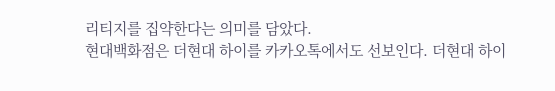리티지를 집약한다는 의미를 담았다.
현대백화점은 더현대 하이를 카카오톡에서도 선보인다. 더현대 하이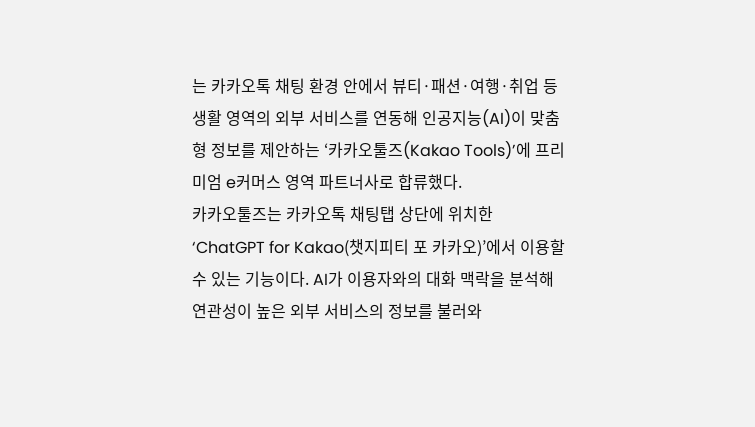는 카카오톡 채팅 환경 안에서 뷰티·패션·여행·취업 등 생활 영역의 외부 서비스를 연동해 인공지능(AI)이 맞춤형 정보를 제안하는 ‘카카오툴즈(Kakao Tools)’에 프리미엄 e커머스 영역 파트너사로 합류했다.
카카오툴즈는 카카오톡 채팅탭 상단에 위치한 ‘ChatGPT for Kakao(챗지피티 포 카카오)’에서 이용할 수 있는 기능이다. AI가 이용자와의 대화 맥락을 분석해 연관성이 높은 외부 서비스의 정보를 불러와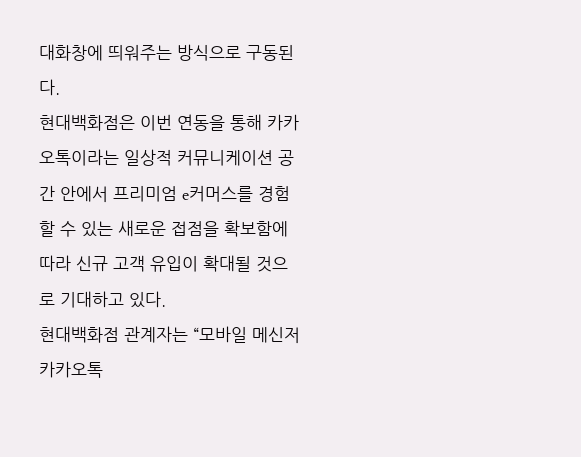대화창에 띄워주는 방식으로 구동된다.
현대백화점은 이번 연동을 통해 카카오톡이라는 일상적 커뮤니케이션 공간 안에서 프리미엄 e커머스를 경험할 수 있는 새로운 접점을 확보함에 따라 신규 고객 유입이 확대될 것으로 기대하고 있다.
현대백화점 관계자는 “모바일 메신저 카카오톡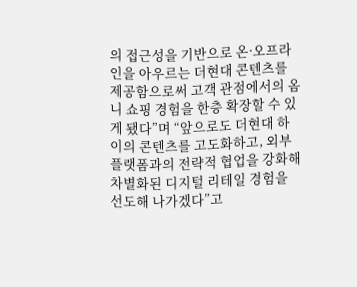의 접근성을 기반으로 온·오프라인을 아우르는 더현대 콘텐츠를 제공함으로써 고객 관점에서의 옴니 쇼핑 경험을 한층 확장할 수 있게 됐다”며 “앞으로도 더현대 하이의 콘텐츠를 고도화하고, 외부 플랫폼과의 전략적 협업을 강화해 차별화된 디지털 리테일 경험을 선도해 나가겠다”고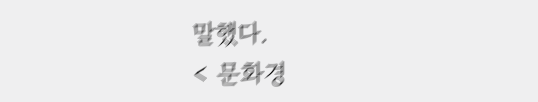말했다.
< 문화경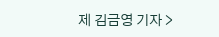제 김금영 기자 >